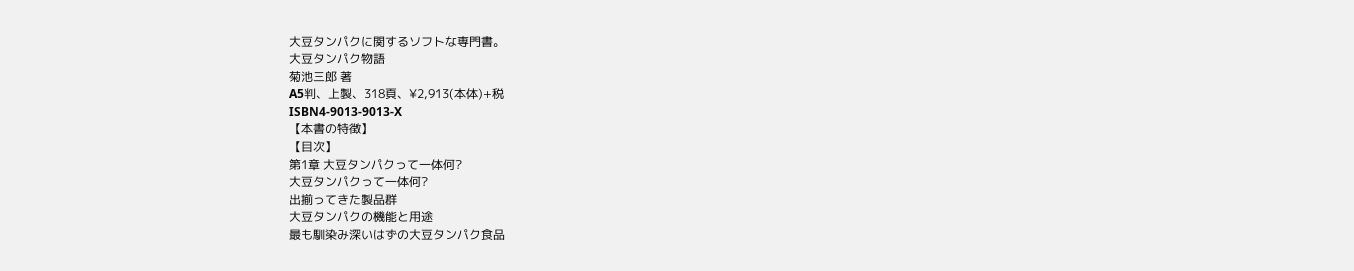大豆タンパクに関するソフトな専門書。
大豆タンパク物語
菊池三郎 著
A5判、上製、318頁、¥2,913(本体)+税
ISBN4-9013-9013-X
【本書の特徴】
【目次】
第1章 大豆タンパクって一体何?
大豆タンパクって一体何?
出揃ってきた製品群
大豆タンパクの機能と用途
最も馴染み深いはずの大豆タンパク食品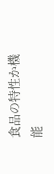食品の特性か機能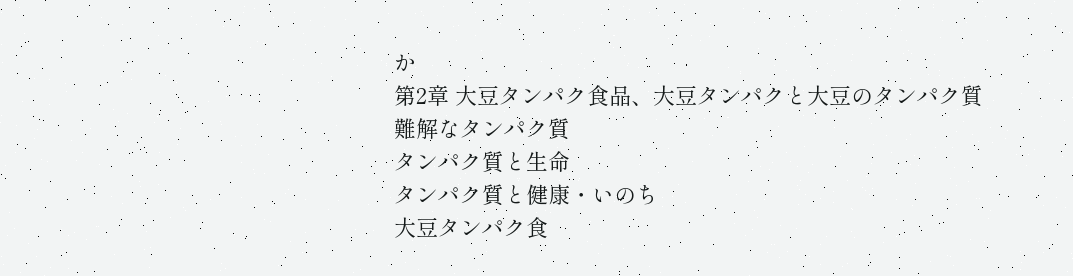か
第2章 大豆タンパク食品、大豆タンパクと大豆のタンパク質
難解なタンパク質
タンパク質と生命
タンパク質と健康・いのち
大豆タンパク食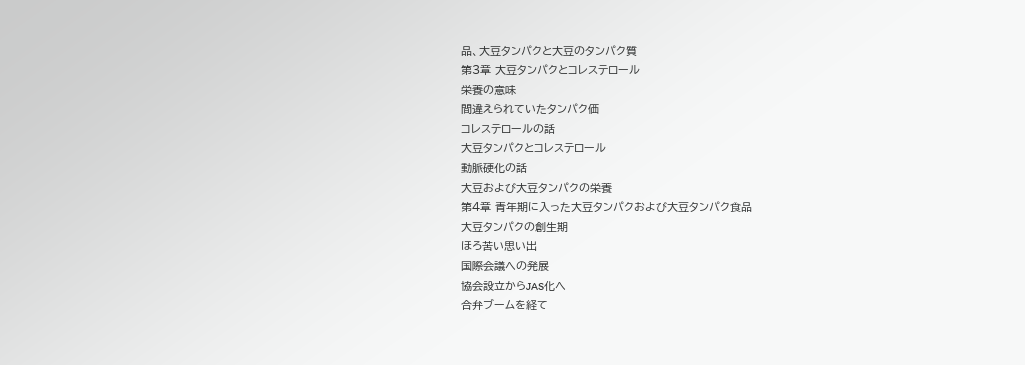品、大豆タンパクと大豆のタンパク質
第3章 大豆タンパクとコレステロール
栄養の意味
間違えられていたタンパク価
コレステロールの話
大豆タンパクとコレステロール
動脈硬化の話
大豆および大豆タンパクの栄養
第4章 青年期に入った大豆タンパクおよび大豆タンパク食品
大豆タンパクの創生期
ほろ苦い思い出
国際会議への発展
協会設立からJAS化へ
合弁ブームを経て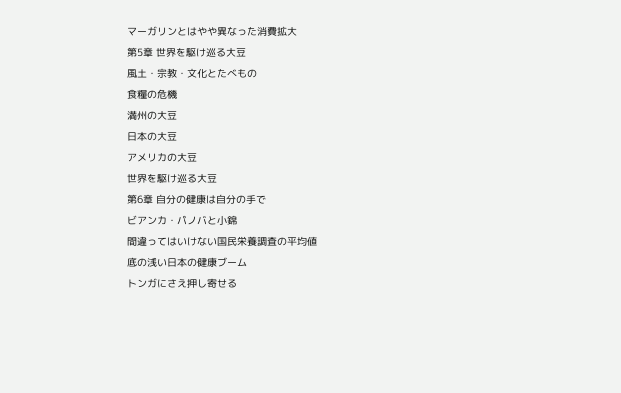マーガリンとはやや異なった消費拡大
第5章 世界を駆け巡る大豆
風土・宗教・文化とたべもの
食糧の危機
満州の大豆
日本の大豆
アメリカの大豆
世界を駆け巡る大豆
第6章 自分の健康は自分の手で
ビアンカ・パノバと小錦
間違ってはいけない国民栄養調査の平均値
底の浅い日本の健康ブーム
トンガにさえ押し寄せる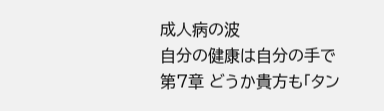成人病の波
自分の健康は自分の手で
第7章 どうか貴方も「タン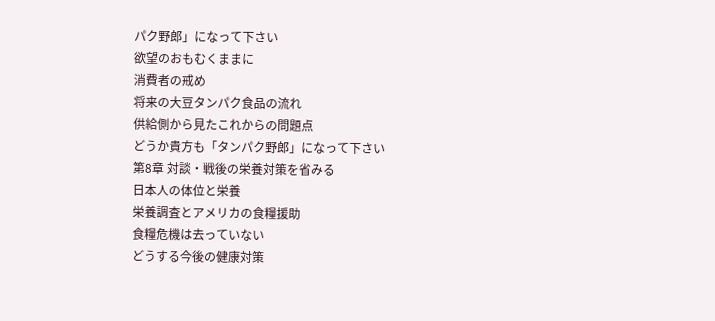パク野郎」になって下さい
欲望のおもむくままに
消費者の戒め
将来の大豆タンパク食品の流れ
供給側から見たこれからの問題点
どうか貴方も「タンパク野郎」になって下さい
第8章 対談・戦後の栄養対策を省みる
日本人の体位と栄養
栄養調査とアメリカの食糧援助
食糧危機は去っていない
どうする今後の健康対策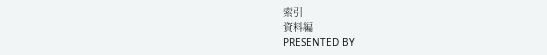索引
資料編
PRESENTED BY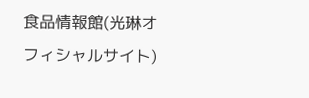食品情報館(光琳オフィシャルサイト)